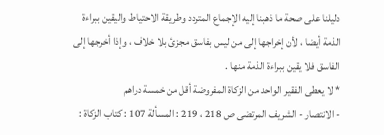دليلنا على صحة ما ذهبنا إليه الإجماع المتردد وطريقة الاحتياط واليقين ببراءة الذمة أيضا ، لأن إخراجها إلى من ليس بفاسق مجزئ بلا خلاف ، وإذا أخرجها إلى الفاسق فلا يقين ببراءة الذمة منها .
* لا يعطى الفقير الواحد من الزكاة المفروضة أقل من خمسة دراهم
- الانتصار - الشريف المرتضى ص 218 ، 219 : المسألة 107 : كتاب الزكاة :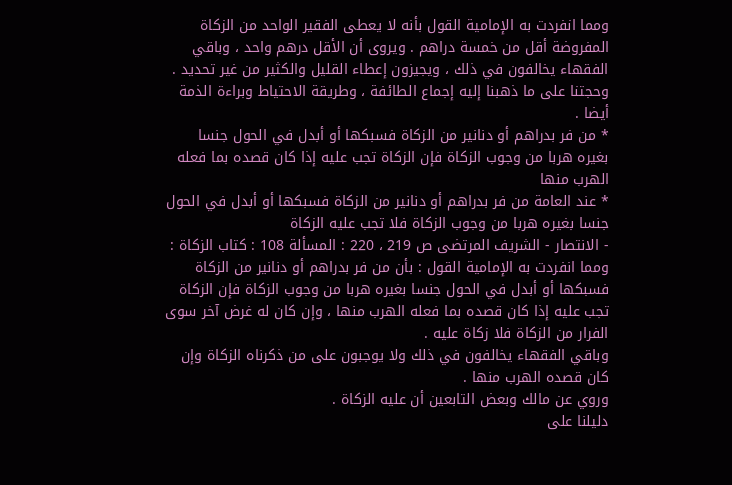ومما انفردت به الإمامية القول بأنه لا يعطى الفقير الواحد من الزكاة المفروضة أقل من خمسة دراهم . ويروى أن الأقل درهم واحد ، وباقي الفقهاء يخالفون في ذلك ، ويجيزون إعطاء القليل والكثير من غير تحديد .
وحجتنا على ما ذهبنا إليه إجماع الطائفة ، وطريقة الاحتياط وبراءة الذمة أيضا .
* من فر بدراهم أو دنانير من الزكاة فسبكها أو أبدل في الحول جنسا بغيره هربا من وجوب الزكاة فإن الزكاة تجب عليه إذا كان قصده بما فعله الهرب منها
* عند العامة من فر بدراهم أو دنانير من الزكاة فسبكها أو أبدل في الحول جنسا بغيره هربا من وجوب الزكاة فلا تجب عليه الزكاة
- الانتصار - الشريف المرتضى ص 219 ، 220 : المسألة 108 : كتاب الزكاة :
ومما انفردت به الإمامية القول : بأن من فر بدراهم أو دنانير من الزكاة فسبكها أو أبدل في الحول جنسا بغيره هربا من وجوب الزكاة فإن الزكاة تجب عليه إذا كان قصده بما فعله الهرب منها ، وإن كان له غرض آخر سوى الفرار من الزكاة فلا زكاة عليه .
وباقي الفقهاء يخالفون في ذلك ولا يوجبون على من ذكرناه الزكاة وإن كان قصده الهرب منها .
وروي عن مالك وبعض التابعين أن عليه الزكاة .
دليلنا على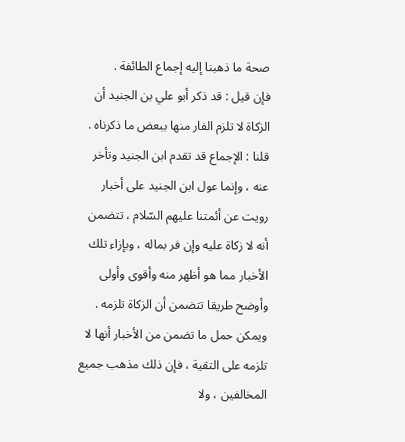صحة ما ذهبنا إليه إجماع الطائفة .
فإن قيل : قد ذكر أبو علي بن الجنيد أن الزكاة لا تلزم الفار منها ببعض ما ذكرناه .
قلنا : الإجماع قد تقدم ابن الجنيد وتأخر عنه ، وإنما عول ابن الجنيد على أخبار رويت عن أئمتنا عليهم السّلام ، تتضمن أنه لا زكاة عليه وإن فر بماله ، وبإزاء تلك الأخبار مما هو أظهر منه وأقوى وأولى وأوضح طريقا تتضمن أن الزكاة تلزمه .
ويمكن حمل ما تضمن من الأخبار أنها لا تلزمه على التقية ، فإن ذلك مذهب جميع المخالفين ، ولا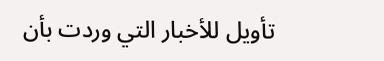تأويل للأخبار التي وردت بأن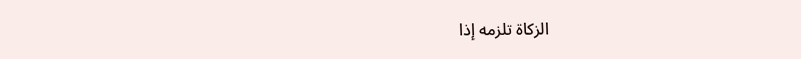الزكاة تلزمه إذا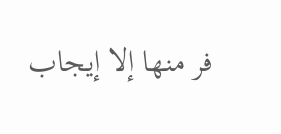فر منها إلا إيجاب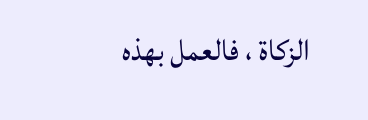الزكاة ، فالعمل بهذه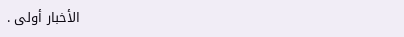الأخبار أولى .